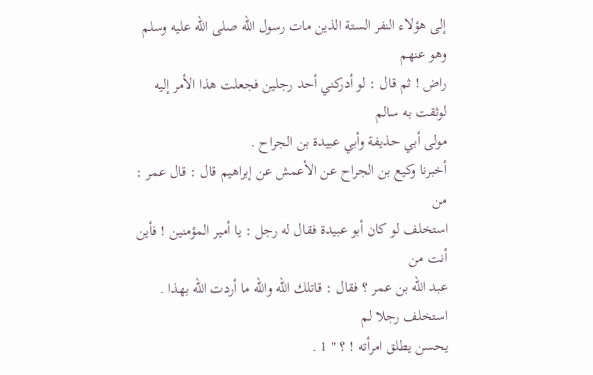إلى هؤلاء النفر الستة الذين مات رسول الله صلى الله عليه وسلم وهو عنهم
راض ! ثم قال : لو أدركني أحد رجلين فجعلت هذا الأمر إليه لوثقت به سالم
مولى أبي حذيفة وأبي عبيدة بن الجراح .
أخبرنا وكيع بن الجراح عن الأعمش عن إبراهيم قال : قال عمر : من
استخلف لو كان أبو عبيدة فقال له رجل : يا أمير المؤمنين ! فأين أنت من
عبد الله بن عمر ؟ فقال : قاتلك الله والله ما أردت الله بهذا . استخلف رجلا لم
يحسن يطلق امرأته ! ؟ " 1 .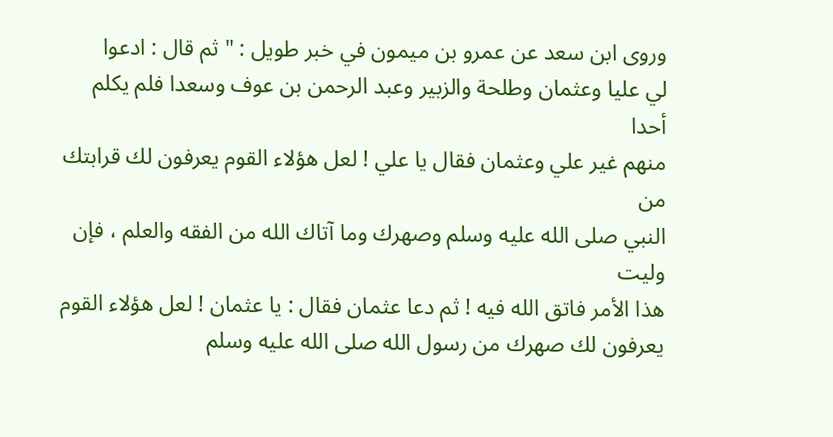وروى ابن سعد عن عمرو بن ميمون في خبر طويل : " ثم قال : ادعوا
لي عليا وعثمان وطلحة والزبير وعبد الرحمن بن عوف وسعدا فلم يكلم أحدا
منهم غير علي وعثمان فقال يا علي ! لعل هؤلاء القوم يعرفون لك قرابتك من
النبي صلى الله عليه وسلم وصهرك وما آتاك الله من الفقه والعلم ، فإن وليت
هذا الأمر فاتق الله فيه ! ثم دعا عثمان فقال : يا عثمان ! لعل هؤلاء القوم
يعرفون لك صهرك من رسول الله صلى الله عليه وسلم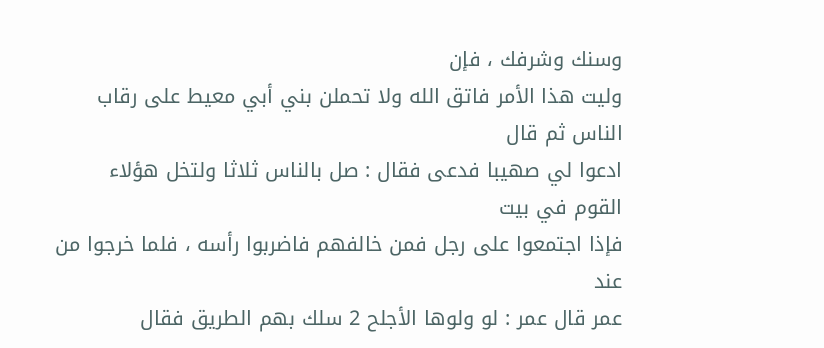وسنك وشرفك ، فإن
وليت هذا الأمر فاتق الله ولا تحملن بني أبي معيط على رقاب الناس ثم قال
ادعوا لي صهيبا فدعى فقال : صل بالناس ثلاثا ولتخل هؤلاء القوم في بيت
فإذا اجتمعوا على رجل فمن خالفهم فاضربوا رأسه ، فلما خرجوا من عند
عمر قال عمر : لو ولوها الأجلح 2 سلك بهم الطريق فقال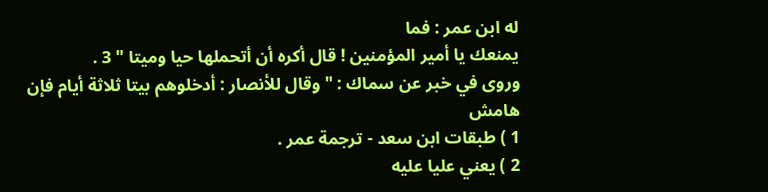له ابن عمر : فما
يمنعك يا أمير المؤمنين ! قال أكره أن أتحملها حيا وميتا " 3 .
وروى في خبر عن سماك : " وقال للأنصار : أدخلوهم بيتا ثلاثة أيام فإن
هامش
1 ) طبقات ابن سعد - ترجمة عمر .
2 ) يعني عليا عليه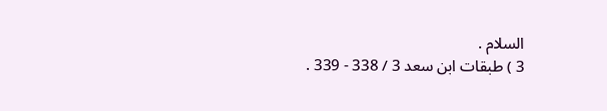السلام .
3 ) طبقات ابن سعد 3 / 338 - 339 .